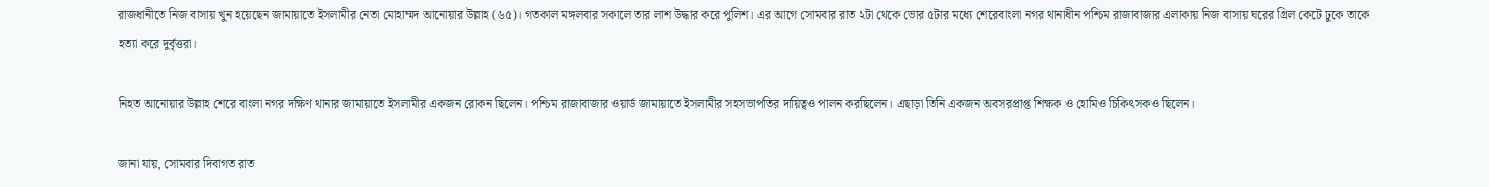রাজধানীতে নিজ বাসায় খুন হয়েছেন জামায়াতে ইসলামীর নেতা মোহাম্মদ আনোয়ার উল্লাহ (৬৫)। গতকাল মঙ্গলবার সকালে তার লাশ উদ্ধার করে পুলিশ। এর আগে সোমবার রাত ২টা থেকে ভোর ৫টার মধ্যে শেরেবাংলা নগর থানাধীন পশ্চিম রাজাবাজার এলাকায় নিজ বাসায় ঘরের গ্রিল কেটে ঢুকে তাকে হত্যা করে দুর্বৃত্তরা।

নিহত আনোয়ার উল্লাহ শেরে বাংলা নগর দক্ষিণ থানার জামায়াতে ইসলামীর একজন রোকন ছিলেন। পশ্চিম রাজাবাজার ওয়ার্ড জামায়াতে ইসলামীর সহসভাপতির দায়িত্বও পালন করছিলেন। এছাড়া তিনি একজন অবসরপ্রাপ্ত শিক্ষক ও হোমিও চিকিৎসকও ছিলেন।

জানা যায়, সোমবার দিবাগত রাত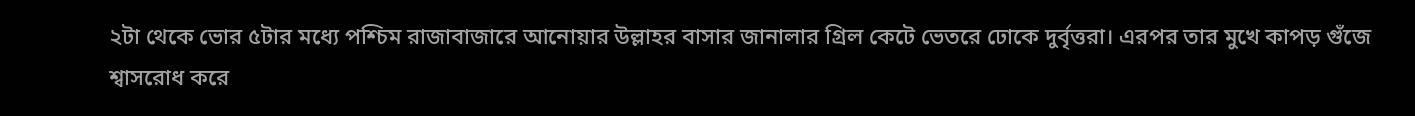২টা থেকে ভোর ৫টার মধ্যে পশ্চিম রাজাবাজারে আনোয়ার উল্লাহর বাসার জানালার গ্রিল কেটে ভেতরে ঢোকে দুর্বৃত্তরা। এরপর তার মুখে কাপড় গুঁজে শ্বাসরোধ করে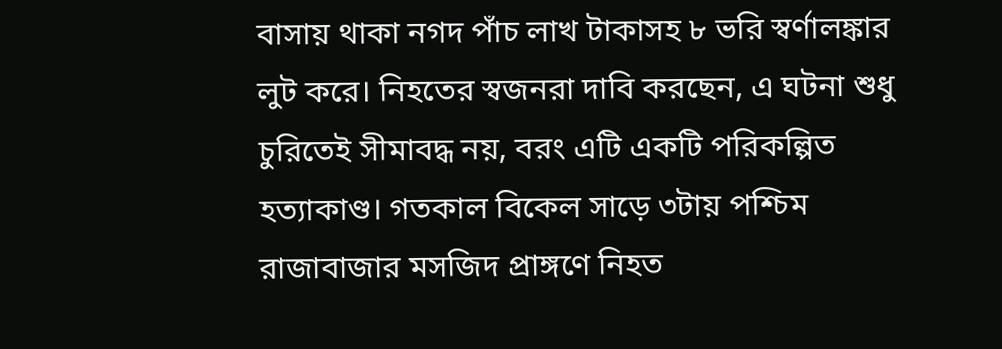বাসায় থাকা নগদ পাঁচ লাখ টাকাসহ ৮ ভরি স্বর্ণালঙ্কার লুট করে। নিহতের স্বজনরা দাবি করছেন, এ ঘটনা শুধু চুরিতেই সীমাবদ্ধ নয়, বরং এটি একটি পরিকল্পিত হত্যাকাণ্ড। গতকাল বিকেল সাড়ে ৩টায় পশ্চিম রাজাবাজার মসজিদ প্রাঙ্গণে নিহত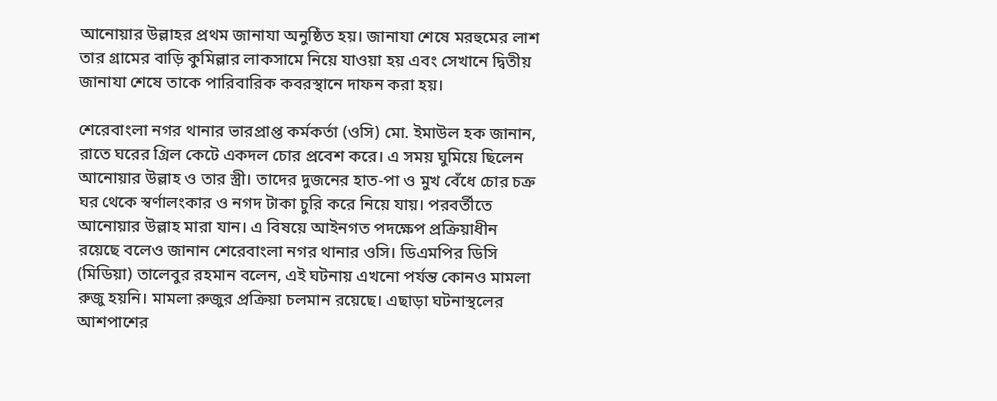আনোয়ার উল্লাহর প্রথম জানাযা অনুষ্ঠিত হয়। জানাযা শেষে মরহুমের লাশ তার গ্রামের বাড়ি কুমিল্লার লাকসামে নিয়ে যাওয়া হয় এবং সেখানে দ্বিতীয় জানাযা শেষে তাকে পারিবারিক কবরস্থানে দাফন করা হয়।

শেরেবাংলা নগর থানার ভারপ্রাপ্ত কর্মকর্তা (ওসি) মো. ইমাউল হক জানান, রাতে ঘরের গ্রিল কেটে একদল চোর প্রবেশ করে। এ সময় ঘুমিয়ে ছিলেন আনোয়ার উল্লাহ ও তার স্ত্রী। তাদের দুজনের হাত-পা ও মুখ বেঁধে চোর চক্র ঘর থেকে স্বর্ণালংকার ও নগদ টাকা চুরি করে নিয়ে যায়। পরবর্তীতে আনোয়ার উল্লাহ মারা যান। এ বিষয়ে আইনগত পদক্ষেপ প্রক্রিয়াধীন রয়েছে বলেও জানান শেরেবাংলা নগর থানার ওসি। ডিএমপির ডিসি (মিডিয়া) তালেবুর রহমান বলেন, এই ঘটনায় এখনো পর্যন্ত কোনও মামলা রুজু হয়নি। মামলা রুজুর প্রক্রিয়া চলমান রয়েছে। এছাড়া ঘটনাস্থলের আশপাশের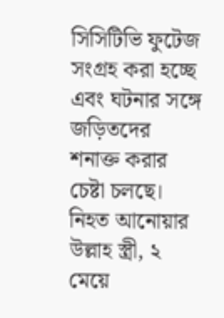সিসিটিভি ফুটেজ সংগ্রহ করা হচ্ছে এবং ঘটনার সঙ্গে জড়িতদের শনাক্ত করার চেষ্টা চলছে। নিহত আনোয়ার উল্লাহ স্ত্রী, ২ মেয়ে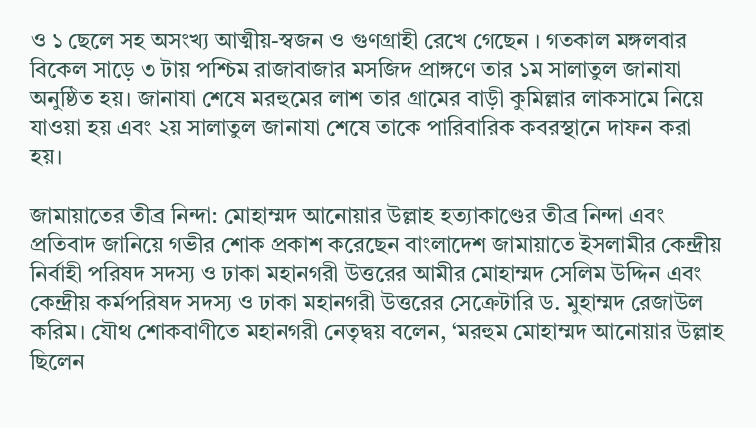ও ১ ছেলে সহ অসংখ্য আত্মীয়-স্বজন ও গুণগ্রাহী রেখে গেছেন । গতকাল মঙ্গলবার বিকেল সাড়ে ৩ টায় পশ্চিম রাজাবাজার মসজিদ প্রাঙ্গণে তার ১ম সালাতুল জানাযা অনুষ্ঠিত হয়। জানাযা শেষে মরহুমের লাশ তার গ্রামের বাড়ী কুমিল্লার লাকসামে নিয়ে যাওয়া হয় এবং ২য় সালাতুল জানাযা শেষে তাকে পারিবারিক কবরস্থানে দাফন করা হয়।

জামায়াতের তীব্র নিন্দা: মোহাম্মদ আনোয়ার উল্লাহ হত্যাকাণ্ডের তীব্র নিন্দা এবং প্রতিবাদ জানিয়ে গভীর শোক প্রকাশ করেছেন বাংলাদেশ জামায়াতে ইসলামীর কেন্দ্রীয় নির্বাহী পরিষদ সদস্য ও ঢাকা মহানগরী উত্তরের আমীর মোহাম্মদ সেলিম উদ্দিন এবং কেন্দ্রীয় কর্মপরিষদ সদস্য ও ঢাকা মহানগরী উত্তরের সেক্রেটারি ড. মুহাম্মদ রেজাউল করিম। যৌথ শোকবাণীতে মহানগরী নেতৃদ্বয় বলেন, ‘মরহুম মোহাম্মদ আনোয়ার উল্লাহ ছিলেন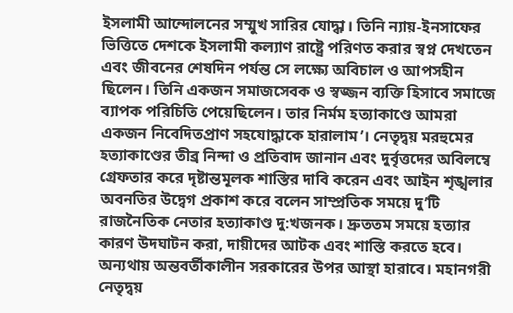ইসলামী আন্দোলনের সম্মুখ সারির যোদ্ধা। তিনি ন্যায়-ইনসাফের ভিত্তিতে দেশকে ইসলামী কল্যাণ রাষ্ট্রে পরিণত করার স্বপ্ন দেখতেন এবং জীবনের শেষদিন পর্যন্ত সে লক্ষ্যে অবিচাল ও আপসহীন ছিলেন। তিনি একজন সমাজসেবক ও স্বজ্জন ব্যক্তি হিসাবে সমাজে ব্যাপক পরিচিতি পেয়েছিলেন। তার নির্মম হত্যাকাণ্ডে আমরা একজন নিবেদিতপ্রাণ সহযোদ্ধাকে হারালাম’। নেতৃদ্বয় মরহুমের হত্যাকাণ্ডের তীব্র নিন্দা ও প্রতিবাদ জানান এবং দুর্বৃত্তদের অবিলম্বে গ্রেফতার করে দৃষ্টান্তমূলক শাস্তির দাবি করেন এবং আইন শৃঙ্খলার অবনতির উদ্বেগ প্রকাশ করে বলেন সাম্প্রতিক সময়ে দু’টি রাজনৈতিক নেতার হত্যাকাণ্ড দু:খজনক। দ্রুততম সময়ে হত্যার কারণ উদঘাটন করা, দায়ীদের আটক এবং শাস্তি করতে হবে। অন্যথায় অন্তবর্তীকালীন সরকারের উপর আস্থা হারাবে। মহানগরী নেতৃদ্বয়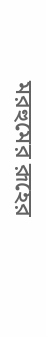মরহুমের রূহের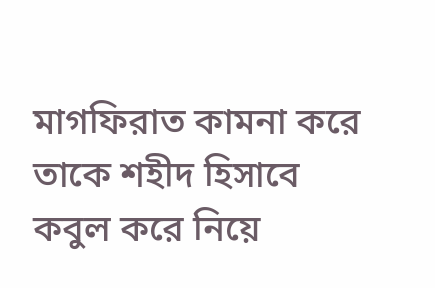মাগফিরাত কামনা করে তাকে শহীদ হিসাবে কবুল করে নিয়ে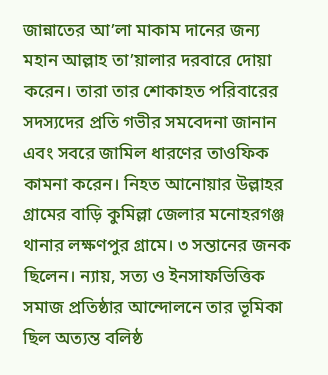জান্নাতের আ’লা মাকাম দানের জন্য মহান আল্লাহ তা’য়ালার দরবারে দোয়া করেন। তারা তার শোকাহত পরিবারের সদস্যদের প্রতি গভীর সমবেদনা জানান এবং সবরে জামিল ধারণের তাওফিক কামনা করেন। নিহত আনোয়ার উল্লাহর গ্রামের বাড়ি কুমিল্লা জেলার মনোহরগঞ্জ থানার লক্ষণপুর গ্রামে। ৩ সন্তানের জনক ছিলেন। ন্যায়, সত্য ও ইনসাফভিত্তিক সমাজ প্রতিষ্ঠার আন্দোলনে তার ভূমিকা ছিল অত্যন্ত বলিষ্ঠ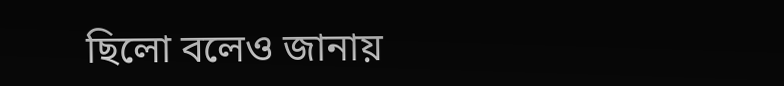ছিলো বলেও জানায়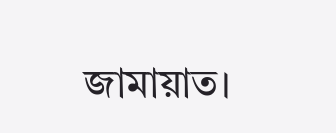জামায়াত।